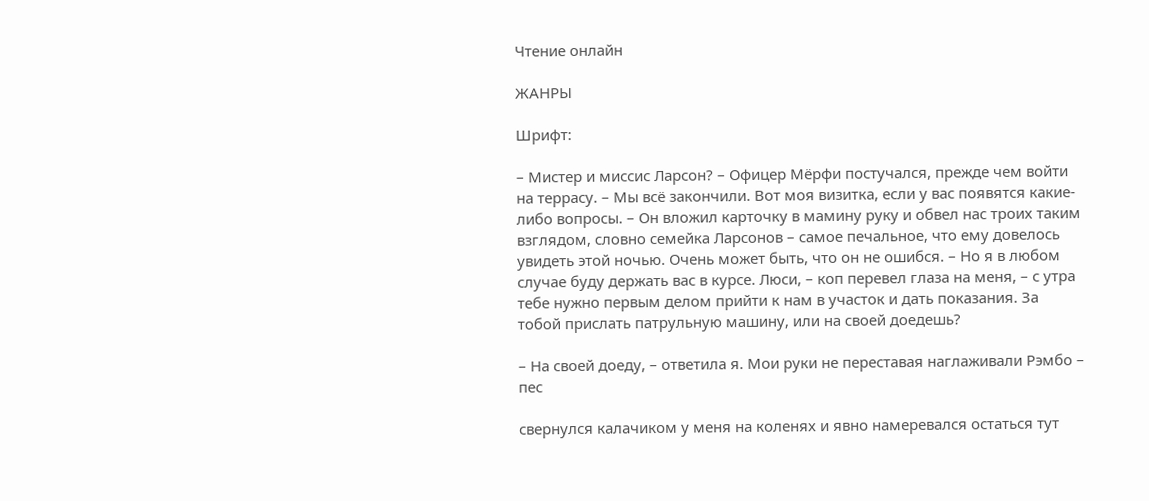Чтение онлайн

ЖАНРЫ

Шрифт:

– Мистер и миссис Ларсон? – Офицер Мёрфи постучался, прежде чем войти на террасу. – Мы всё закончили. Вот моя визитка, если у вас появятся какие-либо вопросы. – Он вложил карточку в мамину руку и обвел нас троих таким взглядом, словно семейка Ларсонов – самое печальное, что ему довелось увидеть этой ночью. Очень может быть, что он не ошибся. – Но я в любом случае буду держать вас в курсе. Люси, – коп перевел глаза на меня, – с утра тебе нужно первым делом прийти к нам в участок и дать показания. За тобой прислать патрульную машину, или на своей доедешь?

– На своей доеду, – ответила я. Мои руки не переставая наглаживали Рэмбо – пес

свернулся калачиком у меня на коленях и явно намеревался остаться тут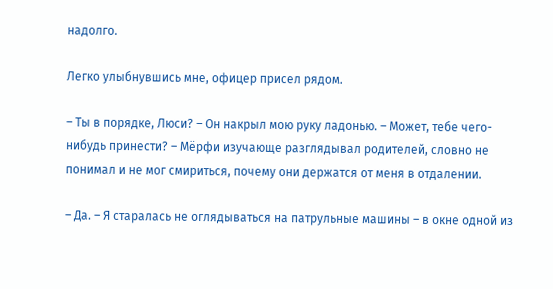надолго.

Легко улыбнувшись мне, офицер присел рядом.

– Ты в порядке, Люси? – Он накрыл мою руку ладонью. – Может, тебе чего-нибудь принести? – Мёрфи изучающе разглядывал родителей, словно не понимал и не мог смириться, почему они держатся от меня в отдалении.

– Да. – Я старалась не оглядываться на патрульные машины – в окне одной из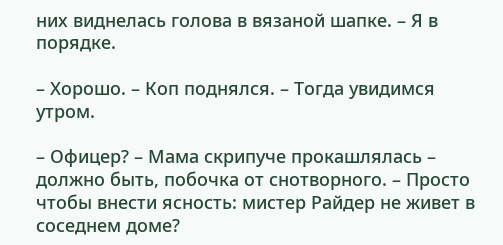них виднелась голова в вязаной шапке. – Я в порядке.

– Хорошо. – Коп поднялся. – Тогда увидимся утром.

– Офицер? – Мама скрипуче прокашлялась – должно быть, побочка от снотворного. – Просто чтобы внести ясность: мистер Райдер не живет в соседнем доме?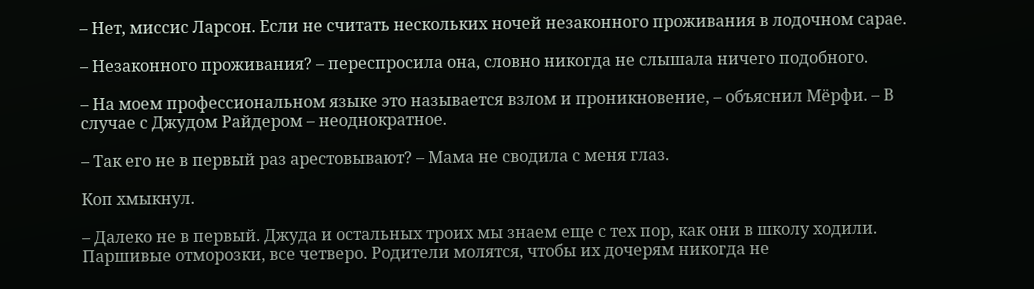– Нет, миссис Ларсон. Если не считать нескольких ночей незаконного проживания в лодочном сарае.

– Незаконного проживания? – переспросила она, словно никогда не слышала ничего подобного.

– На моем профессиональном языке это называется взлом и проникновение, – объяснил Мёрфи. – В случае с Джудом Райдером – неоднократное.

– Так его не в первый раз арестовывают? – Мама не сводила с меня глаз.

Коп хмыкнул.

– Далеко не в первый. Джуда и остальных троих мы знаем еще с тех пор, как они в школу ходили. Паршивые отморозки, все четверо. Родители молятся, чтобы их дочерям никогда не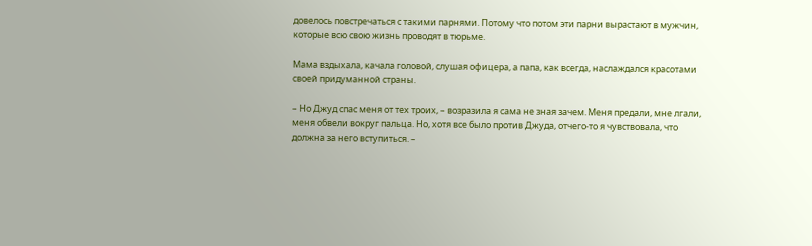довелось повстречаться с такими парнями. Потому что потом эти парни вырастают в мужчин, которые всю свою жизнь проводят в тюрьме.

Мама вздыхала, качала головой, слушая офицера, а папа, как всегда, наслаждался красотами своей придуманной страны.

– Но Джуд спас меня от тех троих, – возразила я сама не зная зачем. Меня предали, мне лгали, меня обвели вокруг пальца. Но, хотя все было против Джуда, отчего-то я чувствовала, что должна за него вступиться. –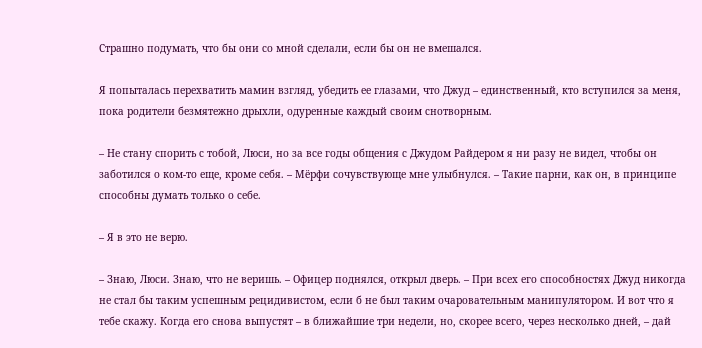Страшно подумать, что бы они со мной сделали, если бы он не вмешался.

Я попыталась перехватить мамин взгляд, убедить ее глазами, что Джуд – единственный, кто вступился за меня, пока родители безмятежно дрыхли, одуренные каждый своим снотворным.

– Не стану спорить с тобой, Люси, но за все годы общения с Джудом Райдером я ни разу не видел, чтобы он заботился о ком-то еще, кроме себя. – Мёрфи сочувствующе мне улыбнулся. – Такие парни, как он, в принципе способны думать только о себе.

– Я в это не верю.

– Знаю, Люси. Знаю, что не веришь. – Офицер поднялся, открыл дверь. – При всех его способностях Джуд никогда не стал бы таким успешным рецидивистом, если б не был таким очаровательным манипулятором. И вот что я тебе скажу. Когда его снова выпустят – в ближайшие три недели, но, скорее всего, через несколько дней, – дай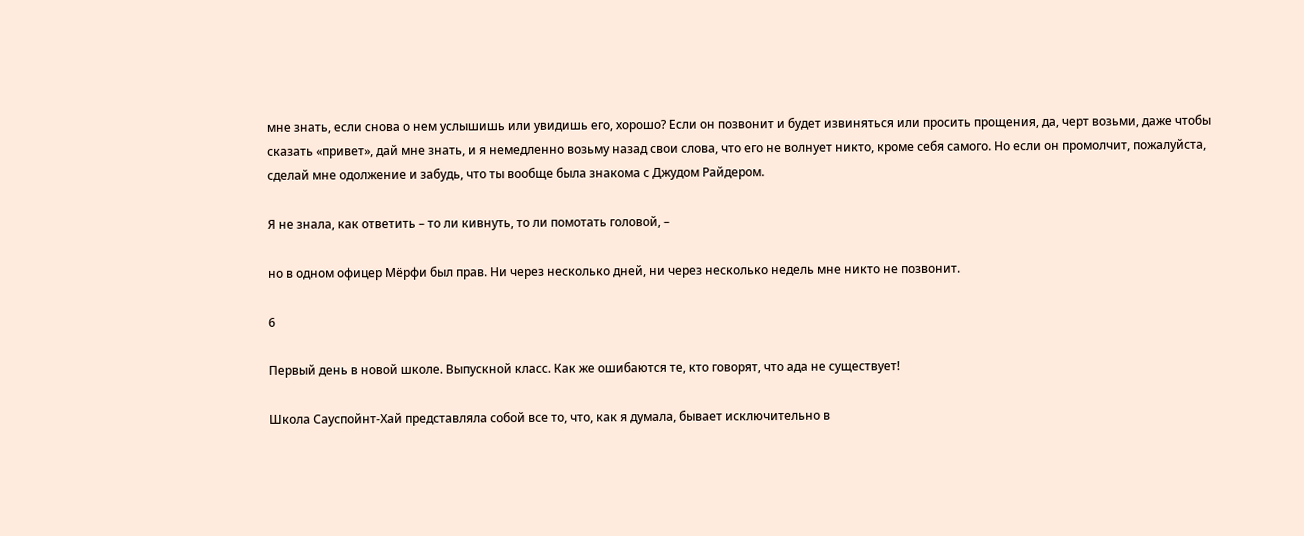мне знать, если снова о нем услышишь или увидишь его, хорошо? Если он позвонит и будет извиняться или просить прощения, да, черт возьми, даже чтобы сказать «привет», дай мне знать, и я немедленно возьму назад свои слова, что его не волнует никто, кроме себя самого. Но если он промолчит, пожалуйста, сделай мне одолжение и забудь, что ты вообще была знакома с Джудом Райдером.

Я не знала, как ответить – то ли кивнуть, то ли помотать головой, –

но в одном офицер Мёрфи был прав. Ни через несколько дней, ни через несколько недель мне никто не позвонит.

6

Первый день в новой школе. Выпускной класс. Как же ошибаются те, кто говорят, что ада не существует!

Школа Сауспойнт-Хай представляла собой все то, что, как я думала, бывает исключительно в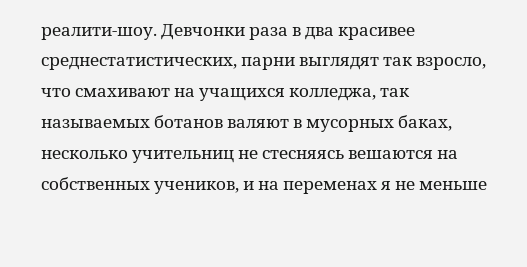реалити-шоу. Девчонки раза в два красивее среднестатистических, парни выглядят так взросло, что смахивают на учащихся колледжа, так называемых ботанов валяют в мусорных баках, несколько учительниц не стесняясь вешаются на собственных учеников, и на переменах я не меньше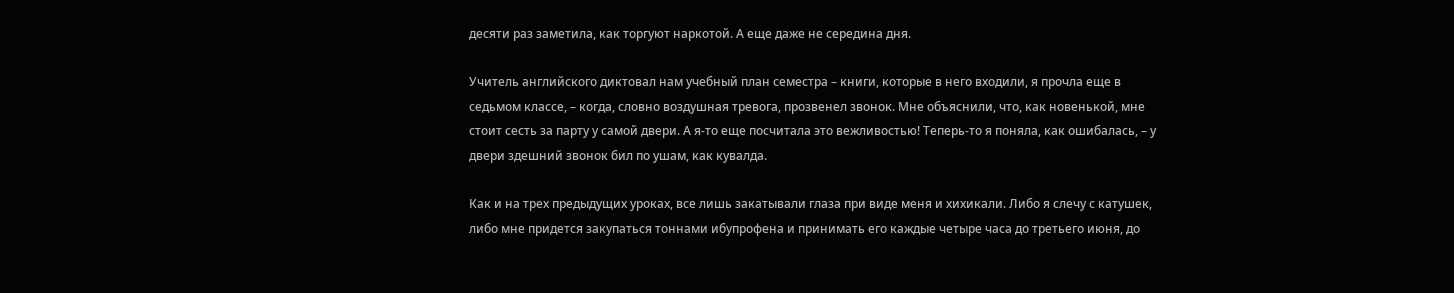десяти раз заметила, как торгуют наркотой. А еще даже не середина дня.

Учитель английского диктовал нам учебный план семестра – книги, которые в него входили, я прочла еще в седьмом классе, – когда, словно воздушная тревога, прозвенел звонок. Мне объяснили, что, как новенькой, мне стоит сесть за парту у самой двери. А я-то еще посчитала это вежливостью! Теперь-то я поняла, как ошибалась, – у двери здешний звонок бил по ушам, как кувалда.

Как и на трех предыдущих уроках, все лишь закатывали глаза при виде меня и хихикали. Либо я слечу с катушек, либо мне придется закупаться тоннами ибупрофена и принимать его каждые четыре часа до третьего июня, до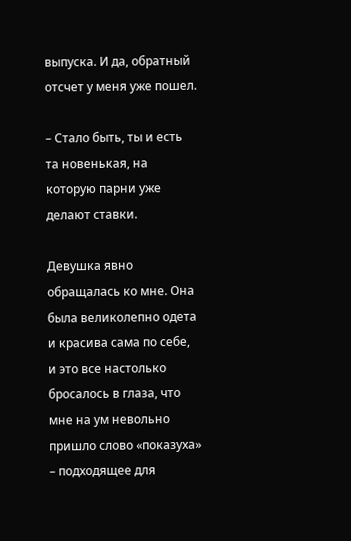выпуска. И да, обратный отсчет у меня уже пошел.

– Стало быть, ты и есть та новенькая, на которую парни уже делают ставки.

Девушка явно обращалась ко мне. Она была великолепно одета и красива сама по себе, и это все настолько бросалось в глаза, что мне на ум невольно пришло слово «показуха» – подходящее для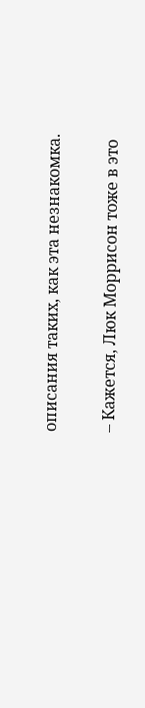описания таких, как эта незнакомка.

– Кажется, Люк Моррисон тоже в это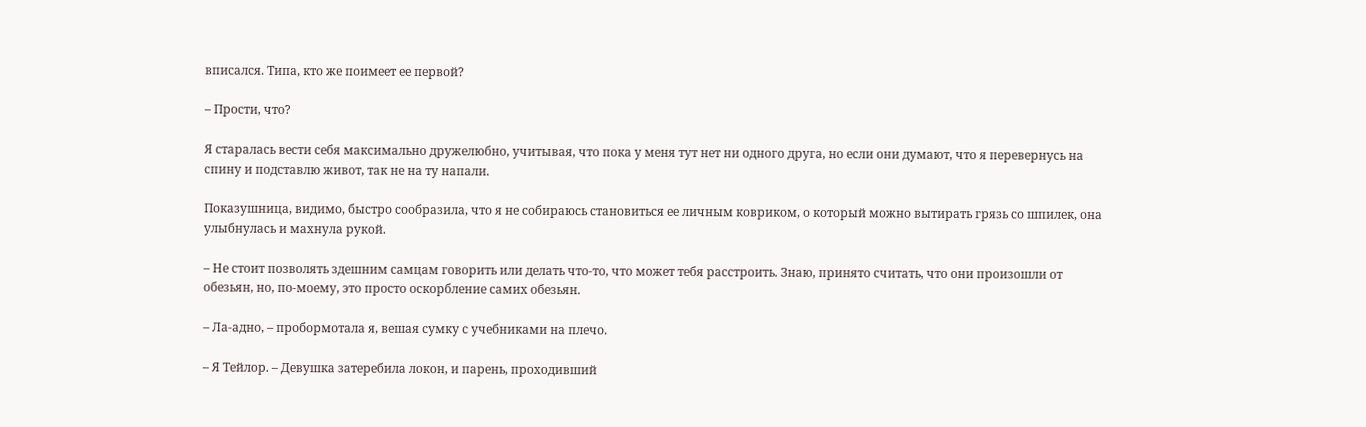вписался. Типа, кто же поимеет ее первой?

– Прости, что?

Я старалась вести себя максимально дружелюбно, учитывая, что пока у меня тут нет ни одного друга, но если они думают, что я перевернусь на спину и подставлю живот, так не на ту напали.

Показушница, видимо, быстро сообразила, что я не собираюсь становиться ее личным ковриком, о который можно вытирать грязь со шпилек, она улыбнулась и махнула рукой.

– Не стоит позволять здешним самцам говорить или делать что-то, что может тебя расстроить. Знаю, принято считать, что они произошли от обезьян, но, по-моему, это просто оскорбление самих обезьян.

– Ла-адно, – пробормотала я, вешая сумку с учебниками на плечо.

– Я Тейлор. – Девушка затеребила локон, и парень, проходивший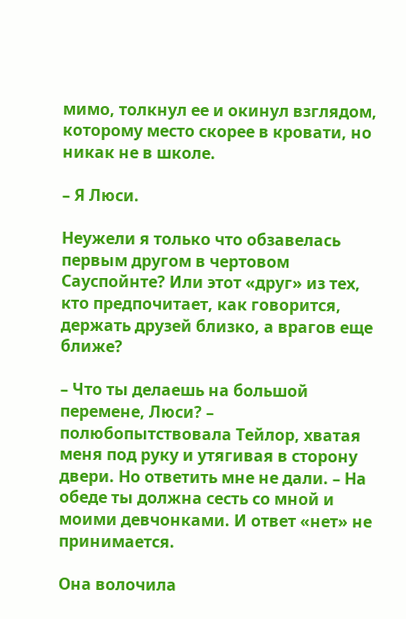мимо, толкнул ее и окинул взглядом, которому место скорее в кровати, но никак не в школе.

– Я Люси.

Неужели я только что обзавелась первым другом в чертовом Сауспойнте? Или этот «друг» из тех, кто предпочитает, как говорится, держать друзей близко, а врагов еще ближе?

– Что ты делаешь на большой перемене, Люси? – полюбопытствовала Тейлор, хватая меня под руку и утягивая в сторону двери. Но ответить мне не дали. – На обеде ты должна сесть со мной и моими девчонками. И ответ «нет» не принимается.

Она волочила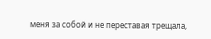меня за собой и не переставая трещала,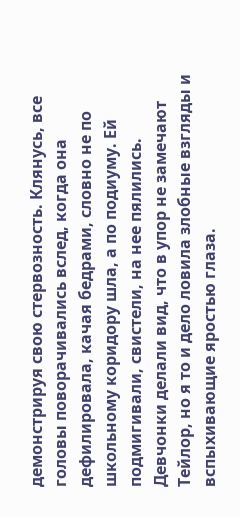демонстрируя свою стервозность. Клянусь, все головы поворачивались вслед, когда она дефилировала, качая бедрами, словно не по школьному коридору шла, а по подиуму. Ей подмигивали, свистели, на нее пялились. Девчонки делали вид, что в упор не замечают Тейлор, но я то и дело ловила злобные взгляды и вспыхивающие яростью глаза.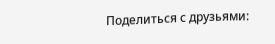Поделиться с друзьями: